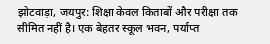झोटवाड़ा, जयपुर: शिक्षा केवल किताबों और परीक्षा तक सीमित नहीं है। एक बेहतर स्कूल भवन, पर्याप्त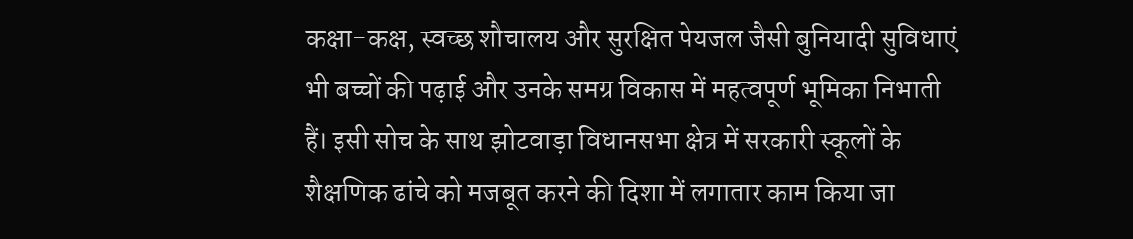कक्षा-कक्ष, स्वच्छ शौचालय और सुरक्षित पेयजल जैसी बुनियादी सुविधाएं भी बच्चों की पढ़ाई और उनके समग्र विकास में महत्वपूर्ण भूमिका निभाती हैं। इसी सोच के साथ झोटवाड़ा विधानसभा क्षेत्र में सरकारी स्कूलों के शैक्षणिक ढांचे को मजबूत करने की दिशा में लगातार काम किया जा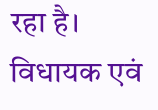रहा है।
विधायक एवं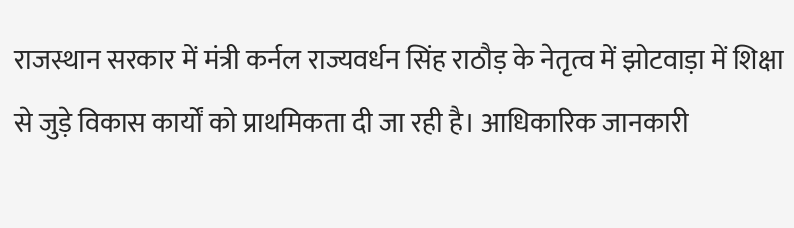राजस्थान सरकार में मंत्री कर्नल राज्यवर्धन सिंह राठौड़ के नेतृत्व में झोटवाड़ा में शिक्षा से जुड़े विकास कार्यों को प्राथमिकता दी जा रही है। आधिकारिक जानकारी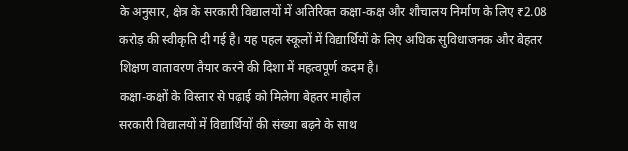के अनुसार, क्षेत्र के सरकारी विद्यालयों में अतिरिक्त कक्षा-कक्ष और शौचालय निर्माण के लिए ₹2.08 करोड़ की स्वीकृति दी गई है। यह पहल स्कूलों में विद्यार्थियों के लिए अधिक सुविधाजनक और बेहतर शिक्षण वातावरण तैयार करने की दिशा में महत्वपूर्ण कदम है।
कक्षा-कक्षों के विस्तार से पढ़ाई को मिलेगा बेहतर माहौल
सरकारी विद्यालयों में विद्यार्थियों की संख्या बढ़ने के साथ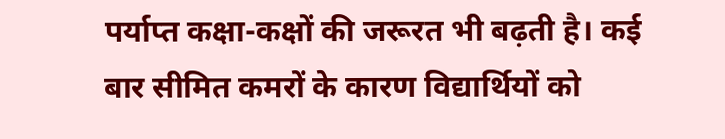पर्याप्त कक्षा-कक्षों की जरूरत भी बढ़ती है। कई बार सीमित कमरों के कारण विद्यार्थियों को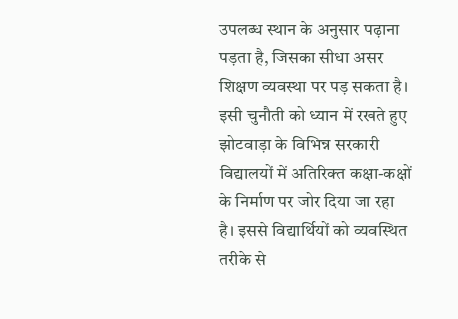उपलब्ध स्थान के अनुसार पढ़ाना पड़ता है, जिसका सीधा असर शिक्षण व्यवस्था पर पड़ सकता है।
इसी चुनौती को ध्यान में रखते हुए झोटवाड़ा के विभिन्न सरकारी विद्यालयों में अतिरिक्त कक्षा-कक्षों के निर्माण पर जोर दिया जा रहा है। इससे विद्यार्थियों को व्यवस्थित तरीके से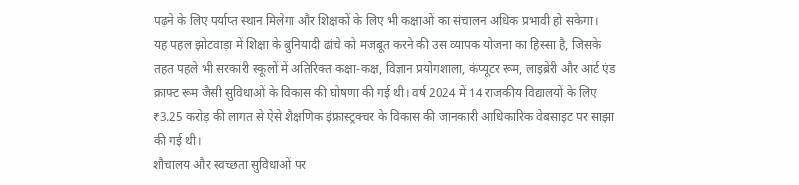पढ़ने के लिए पर्याप्त स्थान मिलेगा और शिक्षकों के लिए भी कक्षाओं का संचालन अधिक प्रभावी हो सकेगा।
यह पहल झोटवाड़ा में शिक्षा के बुनियादी ढांचे को मजबूत करने की उस व्यापक योजना का हिस्सा है, जिसके तहत पहले भी सरकारी स्कूलों में अतिरिक्त कक्षा-कक्ष, विज्ञान प्रयोगशाला, कंप्यूटर रूम, लाइब्रेरी और आर्ट एंड क्राफ्ट रूम जैसी सुविधाओं के विकास की घोषणा की गई थी। वर्ष 2024 में 14 राजकीय विद्यालयों के लिए ₹3.25 करोड़ की लागत से ऐसे शैक्षणिक इंफ्रास्ट्रक्चर के विकास की जानकारी आधिकारिक वेबसाइट पर साझा की गई थी।
शौचालय और स्वच्छता सुविधाओं पर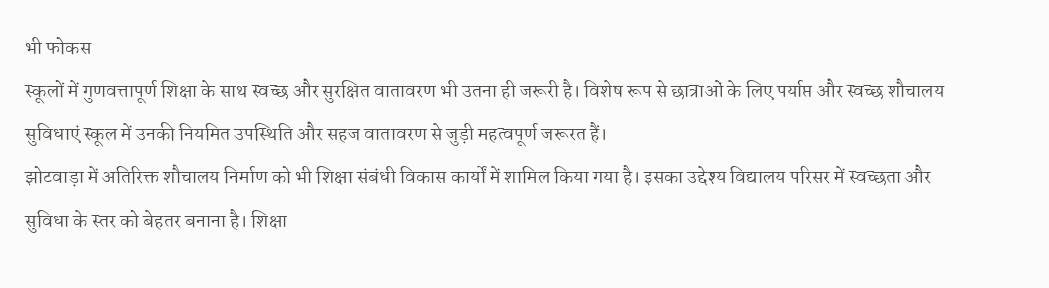भी फोकस
स्कूलों में गुणवत्तापूर्ण शिक्षा के साथ स्वच्छ और सुरक्षित वातावरण भी उतना ही जरूरी है। विशेष रूप से छात्राओं के लिए पर्याप्त और स्वच्छ शौचालय सुविधाएं स्कूल में उनकी नियमित उपस्थिति और सहज वातावरण से जुड़ी महत्वपूर्ण जरूरत हैं।
झोटवाड़ा में अतिरिक्त शौचालय निर्माण को भी शिक्षा संबंधी विकास कार्यों में शामिल किया गया है। इसका उद्देश्य विद्यालय परिसर में स्वच्छता और सुविधा के स्तर को बेहतर बनाना है। शिक्षा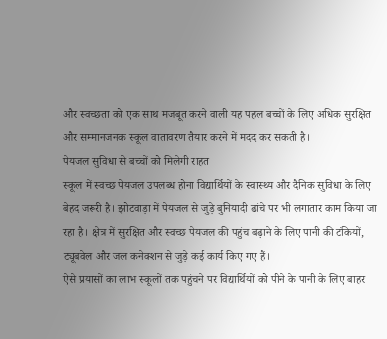और स्वच्छता को एक साथ मजबूत करने वाली यह पहल बच्चों के लिए अधिक सुरक्षित और सम्मानजनक स्कूल वातावरण तैयार करने में मदद कर सकती है।
पेयजल सुविधा से बच्चों को मिलेगी राहत
स्कूल में स्वच्छ पेयजल उपलब्ध होना विद्यार्थियों के स्वास्थ्य और दैनिक सुविधा के लिए बेहद जरूरी है। झोटवाड़ा में पेयजल से जुड़े बुनियादी ढांचे पर भी लगातार काम किया जा रहा है। क्षेत्र में सुरक्षित और स्वच्छ पेयजल की पहुंच बढ़ाने के लिए पानी की टंकियों, ट्यूबवेल और जल कनेक्शन से जुड़े कई कार्य किए गए हैं।
ऐसे प्रयासों का लाभ स्कूलों तक पहुंचने पर विद्यार्थियों को पीने के पानी के लिए बाहर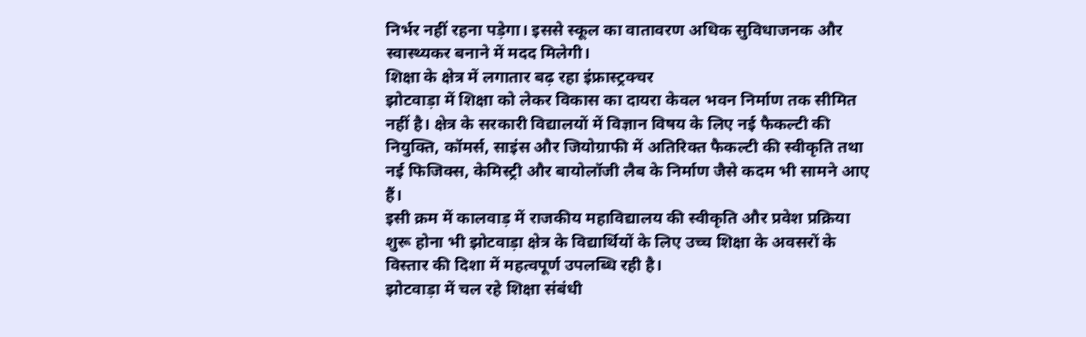निर्भर नहीं रहना पड़ेगा। इससे स्कूल का वातावरण अधिक सुविधाजनक और स्वास्थ्यकर बनाने में मदद मिलेगी।
शिक्षा के क्षेत्र में लगातार बढ़ रहा इंफ्रास्ट्रक्चर
झोटवाड़ा में शिक्षा को लेकर विकास का दायरा केवल भवन निर्माण तक सीमित नहीं है। क्षेत्र के सरकारी विद्यालयों में विज्ञान विषय के लिए नई फैकल्टी की नियुक्ति, कॉमर्स, साइंस और जियोग्राफी में अतिरिक्त फैकल्टी की स्वीकृति तथा नई फिजिक्स, केमिस्ट्री और बायोलॉजी लैब के निर्माण जैसे कदम भी सामने आए हैं।
इसी क्रम में कालवाड़ में राजकीय महाविद्यालय की स्वीकृति और प्रवेश प्रक्रिया शुरू होना भी झोटवाड़ा क्षेत्र के विद्यार्थियों के लिए उच्च शिक्षा के अवसरों के विस्तार की दिशा में महत्वपूर्ण उपलब्धि रही है।
झोटवाड़ा में चल रहे शिक्षा संबंधी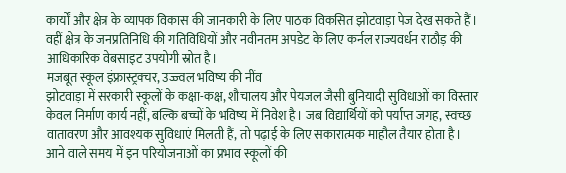कार्यों और क्षेत्र के व्यापक विकास की जानकारी के लिए पाठक विकसित झोटवाड़ा पेज देख सकते हैं। वहीं क्षेत्र के जनप्रतिनिधि की गतिविधियों और नवीनतम अपडेट के लिए कर्नल राज्यवर्धन राठौड़ की आधिकारिक वेबसाइट उपयोगी स्रोत है।
मजबूत स्कूल इंफ्रास्ट्रक्चर, उज्ज्वल भविष्य की नींव
झोटवाड़ा में सरकारी स्कूलों के कक्षा-कक्ष, शौचालय और पेयजल जैसी बुनियादी सुविधाओं का विस्तार केवल निर्माण कार्य नहीं, बल्कि बच्चों के भविष्य में निवेश है। जब विद्यार्थियों को पर्याप्त जगह, स्वच्छ वातावरण और आवश्यक सुविधाएं मिलती हैं, तो पढ़ाई के लिए सकारात्मक माहौल तैयार होता है।
आने वाले समय में इन परियोजनाओं का प्रभाव स्कूलों की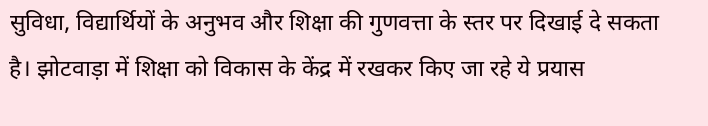सुविधा, विद्यार्थियों के अनुभव और शिक्षा की गुणवत्ता के स्तर पर दिखाई दे सकता है। झोटवाड़ा में शिक्षा को विकास के केंद्र में रखकर किए जा रहे ये प्रयास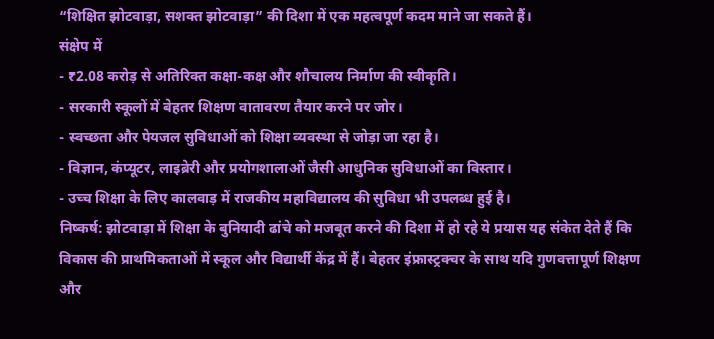“शिक्षित झोटवाड़ा, सशक्त झोटवाड़ा” की दिशा में एक महत्वपूर्ण कदम माने जा सकते हैं।
संक्षेप में
- ₹2.08 करोड़ से अतिरिक्त कक्षा-कक्ष और शौचालय निर्माण की स्वीकृति।
- सरकारी स्कूलों में बेहतर शिक्षण वातावरण तैयार करने पर जोर।
- स्वच्छता और पेयजल सुविधाओं को शिक्षा व्यवस्था से जोड़ा जा रहा है।
- विज्ञान, कंप्यूटर, लाइब्रेरी और प्रयोगशालाओं जैसी आधुनिक सुविधाओं का विस्तार।
- उच्च शिक्षा के लिए कालवाड़ में राजकीय महाविद्यालय की सुविधा भी उपलब्ध हुई है।
निष्कर्ष: झोटवाड़ा में शिक्षा के बुनियादी ढांचे को मजबूत करने की दिशा में हो रहे ये प्रयास यह संकेत देते हैं कि विकास की प्राथमिकताओं में स्कूल और विद्यार्थी केंद्र में हैं। बेहतर इंफ्रास्ट्रक्चर के साथ यदि गुणवत्तापूर्ण शिक्षण और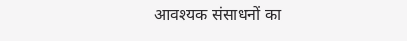आवश्यक संसाधनों का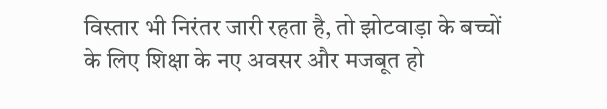विस्तार भी निरंतर जारी रहता है, तो झोटवाड़ा के बच्चों के लिए शिक्षा के नए अवसर और मजबूत हो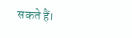सकते हैं।